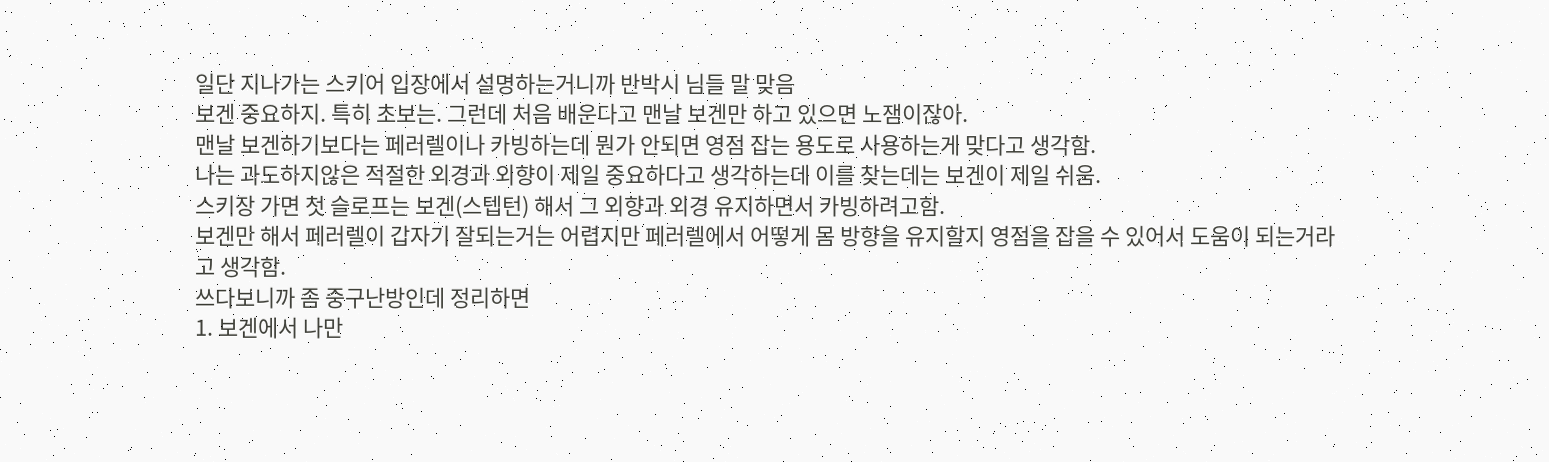일단 지나가는 스키어 입장에서 설명하는거니까 반박시 님들 말 맞음
보겐 중요하지. 특히 초보는. 그런데 처음 배운다고 맨날 보겐만 하고 있으면 노잼이잖아.
맨날 보겐하기보다는 페러렐이나 카빙하는데 뭔가 안되면 영점 잡는 용도로 사용하는게 맞다고 생각함.
나는 과도하지않은 적절한 외경과 외향이 제일 중요하다고 생각하는데 이를 찾는데는 보겐이 제일 쉬움.
스키장 가면 첫 슬로프는 보겐(스텝턴) 해서 그 외향과 외경 유지하면서 카빙하려고함.
보겐만 해서 페러렐이 갑자기 잘되는거는 어렵지만 페러렐에서 어떻게 몸 방향을 유지할지 영점을 잡을 수 있어서 도움이 되는거라고 생각함.
쓰다보니까 좀 중구난방인데 정리하면
1. 보겐에서 나만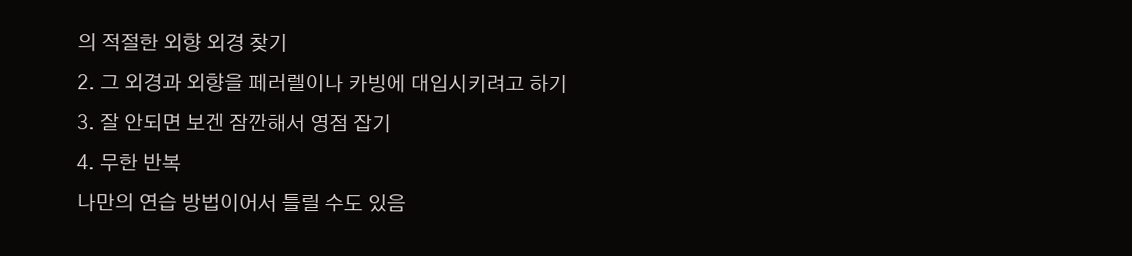의 적절한 외향 외경 찾기
2. 그 외경과 외향을 페러렐이나 카빙에 대입시키려고 하기
3. 잘 안되면 보겐 잠깐해서 영점 잡기
4. 무한 반복
나만의 연습 방법이어서 틀릴 수도 있음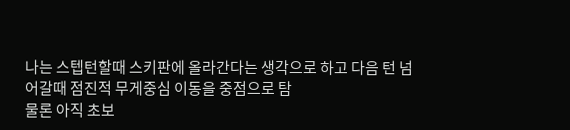나는 스텝턴할때 스키판에 올라간다는 생각으로 하고 다음 턴 넘어갈때 점진적 무게중심 이동을 중점으로 탐
물론 아직 초보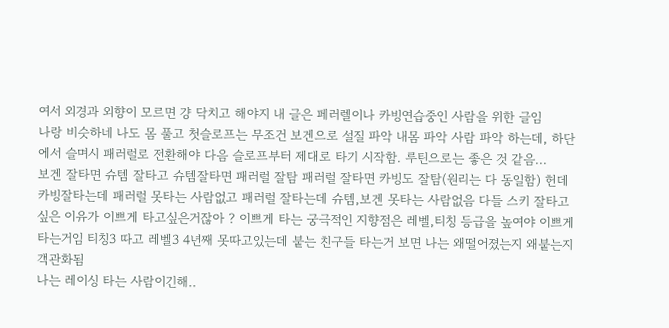여서 외경과 외향이 모르면 걍 닥치고 해야지 내 글은 페러렐이나 카빙연습중인 사람을 위한 글임
나랑 비슷하네 나도 몸 풀고 첫슬로프는 무조건 보겐으로 설질 파악 내몸 파악 사람 파악 하는데, 하단에서 슬며시 패러럴로 전환해야 다음 슬로프부터 제대로 타기 시작함. 루틴으로는 좋은 것 같음...
보겐 잘타면 슈템 잘타고 슈템잘타면 패러럴 잘탐 패러럴 잘타면 카빙도 잘탐(원리는 다 동일함) 헌데 카빙잘타는데 패러럴 못타는 사람없고 패러럴 잘타는데 슈템,보겐 못타는 사람없음 다들 스키 잘타고 싶은 이유가 이쁘게 타고싶은거잖아 ? 이쁘게 타는 궁극적인 지향점은 레벨,티칭 등급을 높여야 이쁘게 타는거임 티칭3 따고 레벨3 4년째 못따고있는데 붙는 친구들 타는거 보면 나는 왜떨어졌는지 왜붙는지 객관화됨
나는 레이싱 타는 사람이긴해..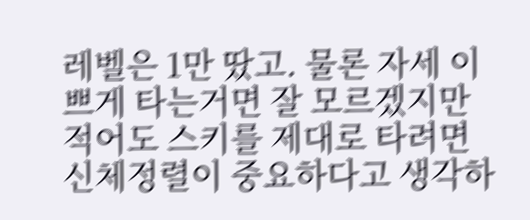레벨은 1만 땄고. 물론 자세 이쁘게 타는거면 잘 모르겠지만 적어도 스키를 제대로 타려면 신체정렬이 중요하다고 생각하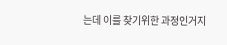는데 이를 찾기위한 과정인거지